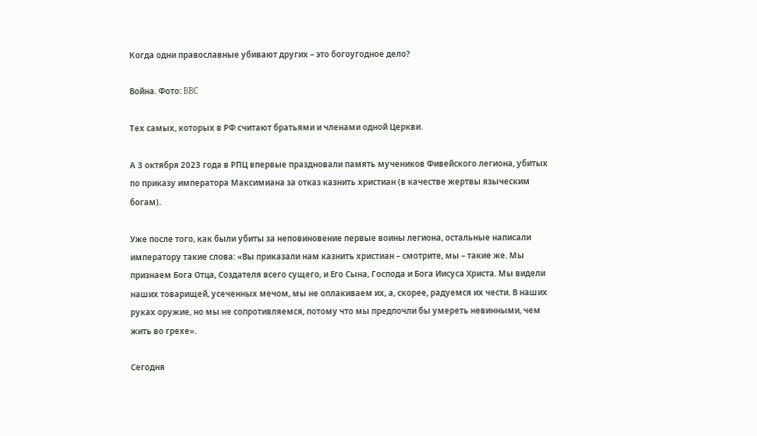Когда одни православные убивают других – это богоугодное дело?

Война. Фото: BBC

Тех самых, которых в РФ считают братьями и членами одной Церкви.

А 3 октября 2023 года в РПЦ впервые праздновали память мучеников Фивейского легиона, убитых по приказу императора Максимиана за отказ казнить христиан (в качестве жертвы языческим богам).

Уже после того, как были убиты за неповиновение первые воины легиона, остальные написали императору такие слова: «Вы приказали нам казнить христиан – смотрите, мы – такие же. Мы признаем Бога Отца, Создателя всего сущего, и Его Сына, Господа и Бога Иисуса Христа. Мы видели наших товарищей, усеченных мечом, мы не оплакиваем их, а, скорее, радуемся их чести. В наших руках оружие, но мы не сопротивляемся, потому что мы предпочли бы умереть невинными, чем жить во грехе».

Сегодня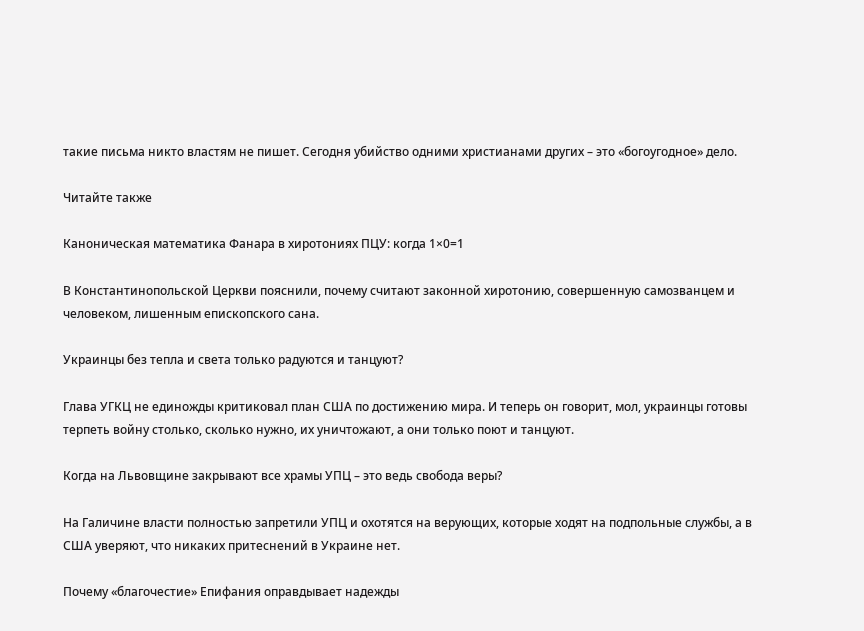такие письма никто властям не пишет. Сегодня убийство одними христианами других – это «богоугодное» дело.

Читайте также

Каноническая математика Фанара в хиротониях ПЦУ: когда 1×0=1

В Константинопольской Церкви пояснили, почему считают законной хиротонию, совершенную самозванцем и человеком, лишенным епископского сана.

Украинцы без тепла и света только радуются и танцуют?

Глава УГКЦ не единожды критиковал план США по достижению мира. И теперь он говорит, мол, украинцы готовы терпеть войну столько, сколько нужно, их уничтожают, а они только поют и танцуют.

Когда на Львовщине закрывают все храмы УПЦ – это ведь свобода веры?

На Галичине власти полностью запретили УПЦ и охотятся на верующих, которые ходят на подпольные службы, а в США уверяют, что никаких притеснений в Украине нет.

Почему «благочестие» Епифания оправдывает надежды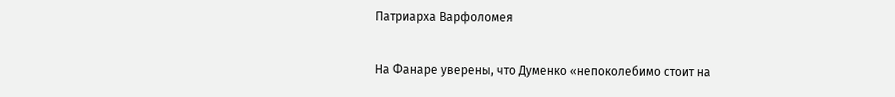Патриарха Варфоломея

На Фанаре уверены, что Думенко «непоколебимо стоит на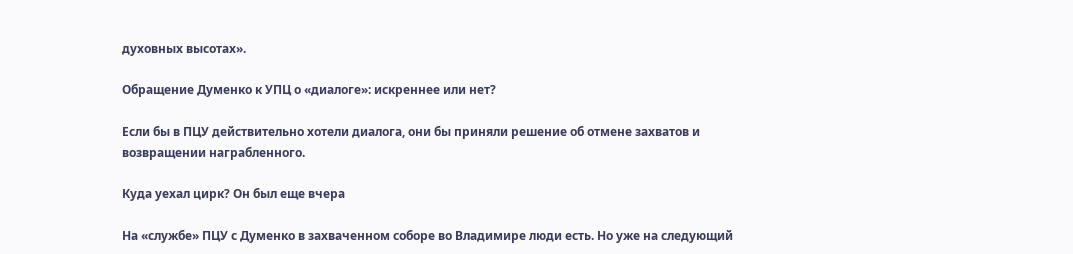духовных высотах».

Обращение Думенко к УПЦ о «диалоге»: искреннее или нет?

Если бы в ПЦУ действительно хотели диалога, они бы приняли решение об отмене захватов и возвращении награбленного.

Куда уехал цирк? Он был еще вчера

На «службе» ПЦУ с Думенко в захваченном соборе во Владимире люди есть. Но уже на следующий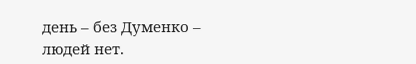день – без Думенко – людей нет.